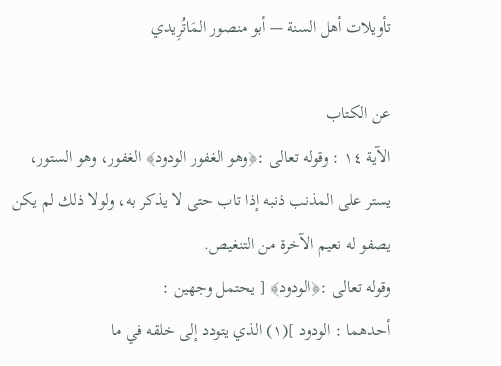تأويلات أهل السنة — أبو منصور المَاتُرِيدي

عن الكتاب
الآية ١٤ : وقوله تعالى :﴿وهو الغفور الودود﴾ الغفور، وهو الستور، يستر على المذنب ذنبه إذا تاب حتى لا يذكر به، ولولا ذلك لم يكن يصفو له نعيم الآخرة من التنغيص.
وقوله تعالى :﴿الودود﴾ [ يحتمل وجهين :
أحدهما : الودود ](١) الذي يتودد إلى خلقه في ما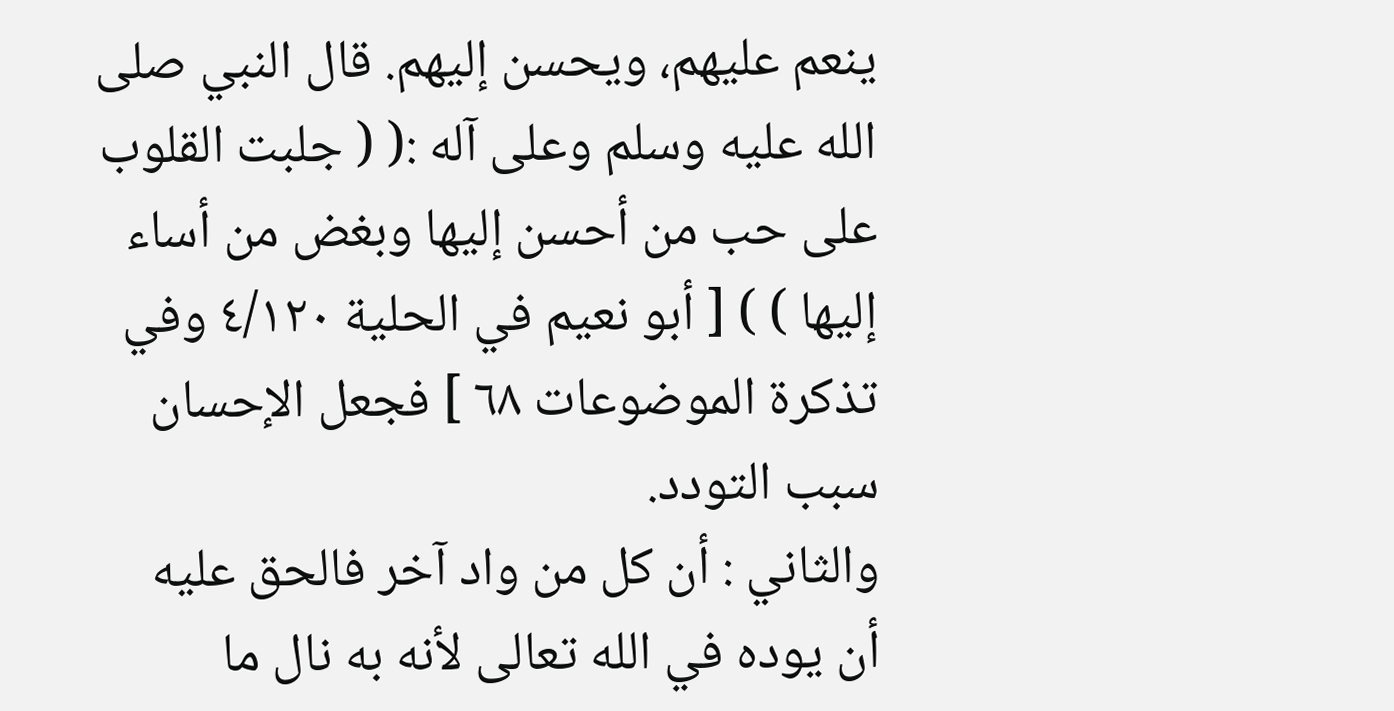ينعم عليهم، ويحسن إليهم. قال النبي صلى الله عليه وسلم وعلى آله :( ( جلبت القلوب على حب من أحسن إليها وبغض من أساء إليها ) ) [ أبو نعيم في الحلية ٤/١٢٠ وفي تذكرة الموضوعات ٦٨ ] فجعل الإحسان سبب التودد.
والثاني : أن كل من واد آخر فالحق عليه أن يوده في الله تعالى لأنه به نال ما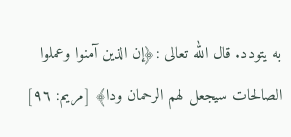به يتودد. قال الله تعالى :﴿إن الذين آمنوا وعملوا الصالحات سيجعل لهم الرحمان ودا﴾ [مريم: ٩٦]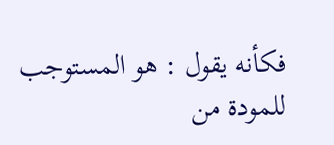فكأنه يقول : هو المستوجب للمودة من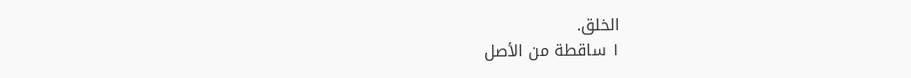الخلق.
١ ساقطة من الأصل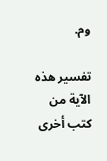وم.

تفسير هذه الآية من كتب أخرى